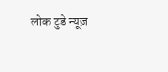लोक टुडे न्यूज़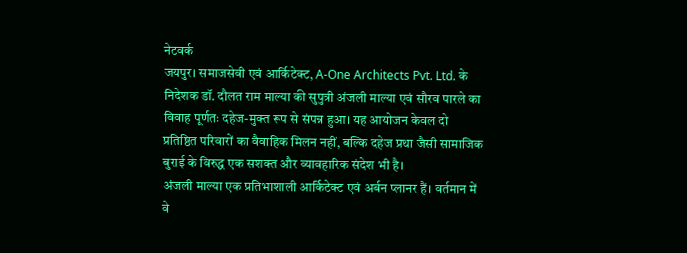नेटवर्क
जयपुर। समाजसेवी एवं आर्किटेक्ट, A-One Architects Pvt. Ltd. के निदेशक डॉ. दौलत राम माल्या की सुपुत्री अंजली माल्या एवं सौरव पारले का विवाह पूर्णतः दहेज-मुक्त रूप से संपन्न हुआ। यह आयोजन केवल दो प्रतिष्ठित परिवारों का वैवाहिक मिलन नहीं, बल्कि दहेज प्रथा जैसी सामाजिक बुराई के विरुद्ध एक सशक्त और व्यावहारिक संदेश भी है।
अंजली माल्या एक प्रतिभाशाली आर्किटेक्ट एवं अर्बन प्लानर हैं। वर्तमान में वे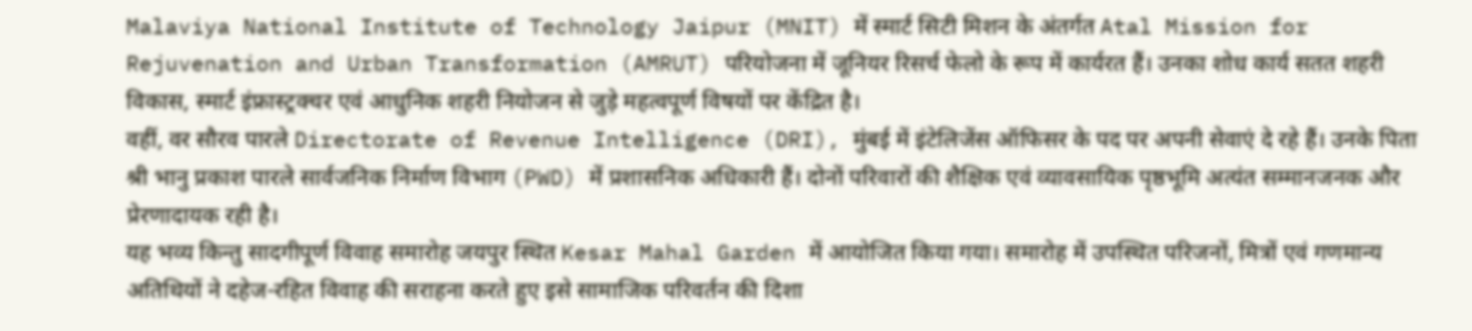Malaviya National Institute of Technology Jaipur (MNIT) में स्मार्ट सिटी मिशन के अंतर्गत Atal Mission for Rejuvenation and Urban Transformation (AMRUT) परियोजना में जूनियर रिसर्च फेलो के रूप में कार्यरत हैं। उनका शोध कार्य सतत शहरी विकास, स्मार्ट इंफ्रास्ट्रक्चर एवं आधुनिक शहरी नियोजन से जुड़े महत्वपूर्ण विषयों पर केंद्रित है।
वहीं, वर सौरव पारले Directorate of Revenue Intelligence (DRI), मुंबई में इंटेलिजेंस ऑफिसर के पद पर अपनी सेवाएं दे रहे हैं। उनके पिता श्री भानु प्रकाश पारले सार्वजनिक निर्माण विभाग (PWD) में प्रशासनिक अधिकारी हैं। दोनों परिवारों की शैक्षिक एवं व्यावसायिक पृष्ठभूमि अत्यंत सम्मानजनक और प्रेरणादायक रही है।
यह भव्य किन्तु सादगीपूर्ण विवाह समारोह जयपुर स्थित Kesar Mahal Garden में आयोजित किया गया। समारोह में उपस्थित परिजनों, मित्रों एवं गणमान्य अतिथियों ने दहेज-रहित विवाह की सराहना करते हुए इसे सामाजिक परिवर्तन की दिशा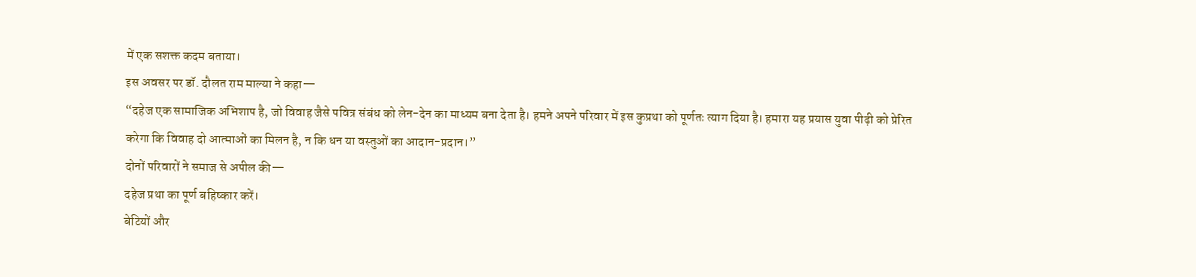में एक सशक्त कदम बताया।
इस अवसर पर डॉ. दौलत राम माल्या ने कहा—
“दहेज एक सामाजिक अभिशाप है, जो विवाह जैसे पवित्र संबंध को लेन-देन का माध्यम बना देता है। हमने अपने परिवार में इस कुप्रथा को पूर्णतः त्याग दिया है। हमारा यह प्रयास युवा पीढ़ी को प्रेरित करेगा कि विवाह दो आत्माओं का मिलन है, न कि धन या वस्तुओं का आदान-प्रदान।”
दोनों परिवारों ने समाज से अपील की—
दहेज प्रथा का पूर्ण बहिष्कार करें।
बेटियों और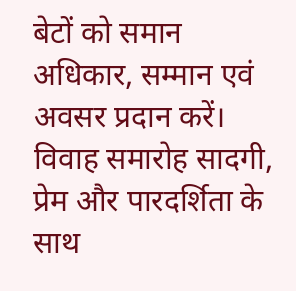बेटों को समान अधिकार, सम्मान एवं अवसर प्रदान करें।
विवाह समारोह सादगी, प्रेम और पारदर्शिता के साथ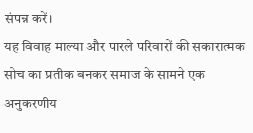संपन्न करें।
यह विवाह माल्या और पारले परिवारों की सकारात्मक सोच का प्रतीक बनकर समाज के सामने एक अनुकरणीय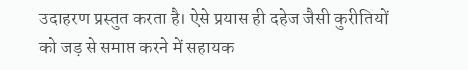उदाहरण प्रस्तुत करता है। ऐसे प्रयास ही दहेज जैसी कुरीतियों को जड़ से समाप्त करने में सहायक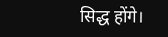सिद्ध होंगे।